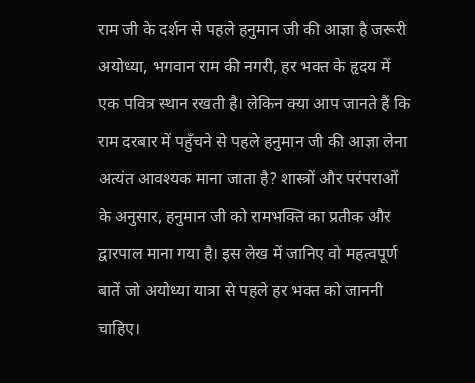राम जी के दर्शन से पहले हनुमान जी की आज्ञा है जरूरी
अयोध्या, भगवान राम की नगरी, हर भक्त के हृदय में एक पवित्र स्थान रखती है। लेकिन क्या आप जानते हैं कि राम दरबार में पहुँचने से पहले हनुमान जी की आज्ञा लेना अत्यंत आवश्यक माना जाता है? शास्त्रों और परंपराओं के अनुसार, हनुमान जी को रामभक्ति का प्रतीक और द्वारपाल माना गया है। इस लेख में जानिए वो महत्वपूर्ण बातें जो अयोध्या यात्रा से पहले हर भक्त को जाननी चाहिए।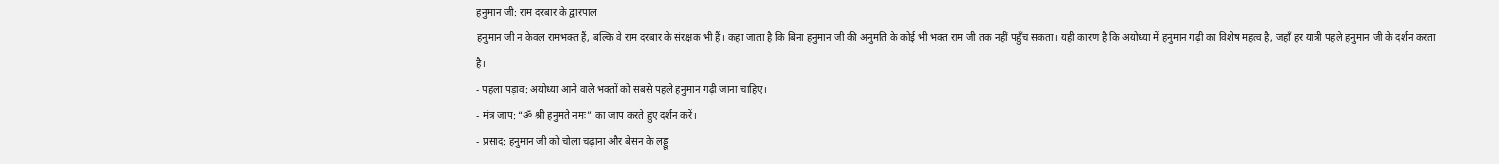हनुमान जी: राम दरबार के द्वारपाल
हनुमान जी न केवल रामभक्त हैं, बल्कि वे राम दरबार के संरक्षक भी हैं। कहा जाता है कि बिना हनुमान जी की अनुमति के कोई भी भक्त राम जी तक नहीं पहुँच सकता। यही कारण है कि अयोध्या में हनुमान गढ़ी का विशेष महत्व है, जहाँ हर यात्री पहले हनुमान जी के दर्शन करता है।
- पहला पड़ाव: अयोध्या आने वाले भक्तों को सबसे पहले हनुमान गढ़ी जाना चाहिए।
- मंत्र जाप: “ॐ श्री हनुमते नमः” का जाप करते हुए दर्शन करें।
- प्रसाद: हनुमान जी को चोला चढ़ाना और बेसन के लड्डू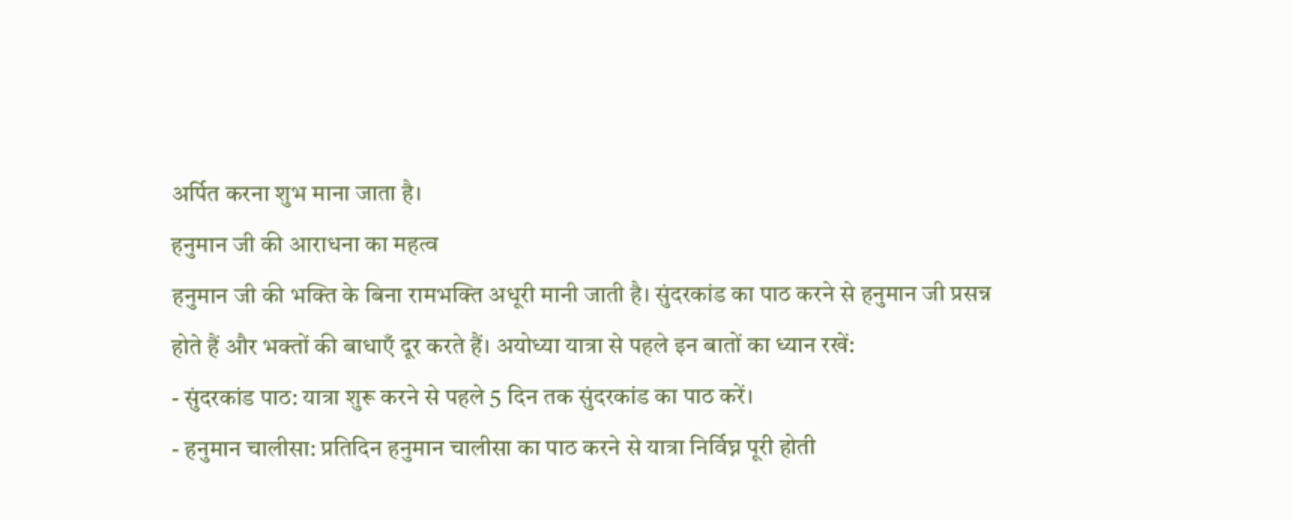अर्पित करना शुभ माना जाता है।
हनुमान जी की आराधना का महत्व
हनुमान जी की भक्ति के बिना रामभक्ति अधूरी मानी जाती है। सुंदरकांड का पाठ करने से हनुमान जी प्रसन्न होते हैं और भक्तों की बाधाएँ दूर करते हैं। अयोध्या यात्रा से पहले इन बातों का ध्यान रखें:
- सुंदरकांड पाठ: यात्रा शुरू करने से पहले 5 दिन तक सुंदरकांड का पाठ करें।
- हनुमान चालीसा: प्रतिदिन हनुमान चालीसा का पाठ करने से यात्रा निर्विघ्न पूरी होती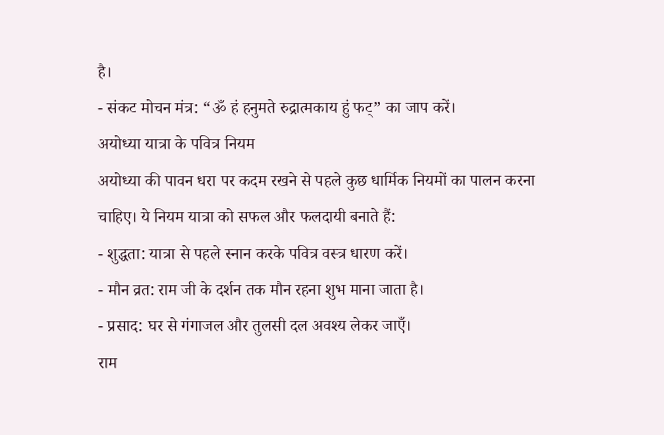है।
- संकट मोचन मंत्र: “ॐ हं हनुमते रुद्रात्मकाय हुं फट्” का जाप करें।
अयोध्या यात्रा के पवित्र नियम
अयोध्या की पावन धरा पर कदम रखने से पहले कुछ धार्मिक नियमों का पालन करना चाहिए। ये नियम यात्रा को सफल और फलदायी बनाते हैं:
- शुद्धता: यात्रा से पहले स्नान करके पवित्र वस्त्र धारण करें।
- मौन व्रत: राम जी के दर्शन तक मौन रहना शुभ माना जाता है।
- प्रसाद: घर से गंगाजल और तुलसी दल अवश्य लेकर जाएँ।
राम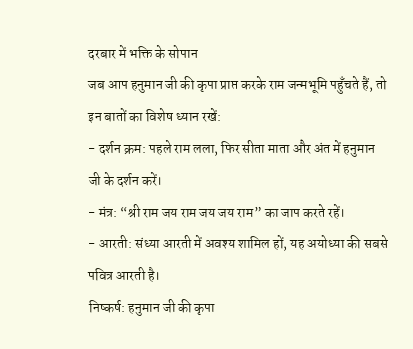दरबार में भक्ति के सोपान
जब आप हनुमान जी की कृपा प्राप्त करके राम जन्मभूमि पहुँचते हैं, तो इन बातों का विशेष ध्यान रखें:
- दर्शन क्रम: पहले राम लला, फिर सीता माता और अंत में हनुमान जी के दर्शन करें।
- मंत्र: “श्री राम जय राम जय जय राम” का जाप करते रहें।
- आरती: संध्या आरती में अवश्य शामिल हों, यह अयोध्या की सबसे पवित्र आरती है।
निष्कर्ष: हनुमान जी की कृपा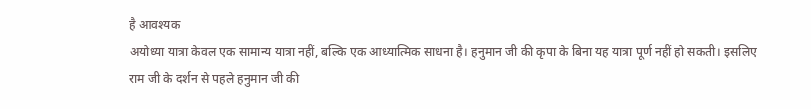है आवश्यक
अयोध्या यात्रा केवल एक सामान्य यात्रा नहीं, बल्कि एक आध्यात्मिक साधना है। हनुमान जी की कृपा के बिना यह यात्रा पूर्ण नहीं हो सकती। इसलिए राम जी के दर्शन से पहले हनुमान जी की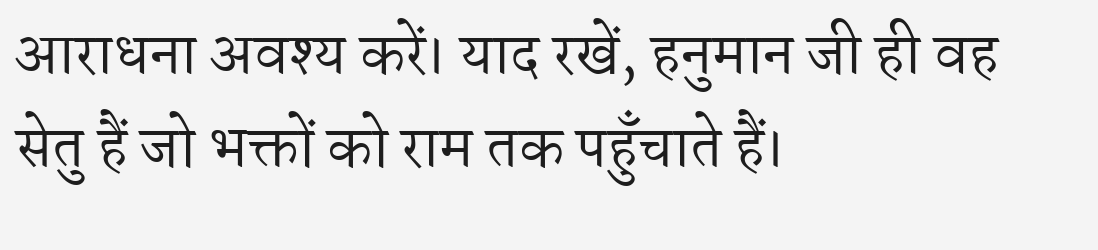आराधना अवश्य करें। याद रखें, हनुमान जी ही वह सेतु हैं जो भक्तों को राम तक पहुँचाते हैं।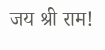जय श्री राम!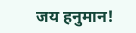जय हनुमान!